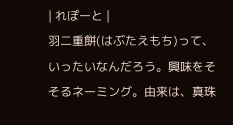| れぽーと |
羽二重餅(はぶたえもち)って、いったいなんだろう。興味をそそるネーミング。由来は、真珠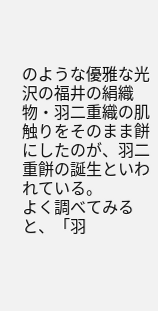のような優雅な光沢の福井の絹織物・羽二重織の肌触りをそのまま餅にしたのが、羽二重餅の誕生といわれている。
よく調べてみると、「羽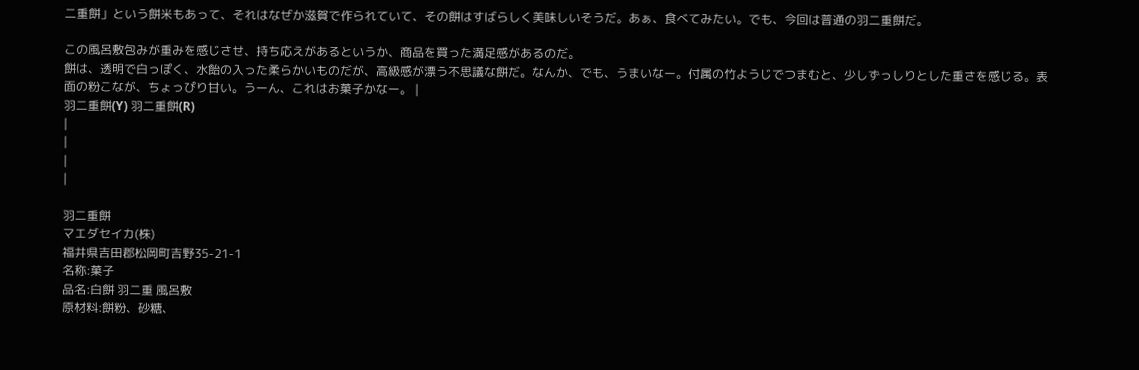二重餅」という餅米もあって、それはなぜか滋賀で作られていて、その餅はすばらしく美味しいそうだ。あぁ、食べてみたい。でも、今回は普通の羽二重餅だ。

この風呂敷包みが重みを感じさせ、持ち応えがあるというか、商品を買った満足感があるのだ。
餅は、透明で白っぽく、水飴の入った柔らかいものだが、高級感が漂う不思議な餅だ。なんか、でも、うまいなー。付属の竹ようじでつまむと、少しずっしりとした重さを感じる。表面の粉こなが、ちょっぴり甘い。うーん、これはお菓子かなー。 |
羽二重餅(Y) 羽二重餅(R)
|
|
|
|

羽二重餅
マエダセイカ(株)
福井県吉田郡松岡町吉野35-21-1
名称:菓子
品名:白餅 羽二重 風呂敷
原材料:餅粉、砂糖、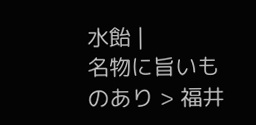水飴 |
名物に旨いものあり > 福井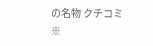の名物 クチコミ
※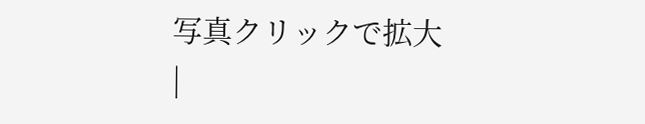写真クリックで拡大 |